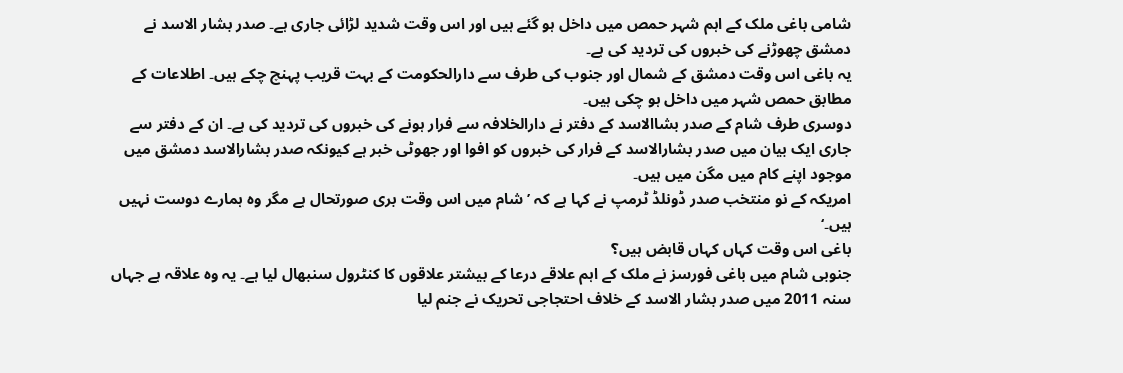شامی باغی ملک کے اہم شہر حمص میں داخل ہو گئے ہیں اور اس وقت شدید لڑائی جاری ہے۔ صدر بشار الاسد نے دمشق چھوڑنے کی خبروں کی تردید کی ہے۔
یہ باغی اس وقت دمشق کے شمال اور جنوب کی طرف سے دارالحکومت کے بہت قریب پہنچ چکے ہیں۔ اطلاعات کے مطابق حمص شہر میں داخل ہو چکی ہیں۔
دوسری طرف شام کے صدر بشاالاسد کے دفتر نے دارالخلافہ سے فرار ہونے کی خبروں کی تردید کی ہے۔ ان کے دفتر سے جاری ایک بیان میں صدر بشارالاسد کے فرار کی خبروں کو افوا اور جھوٹی خبر ہے کیونکہ صدر بشارالاسد دمشق میں موجود اپنے کام میں مگن میں ہیں۔
امریکہ کے نو منتخب صدر ڈونلڈ ٹرمپ نے کہا ہے کہ ’شام میں اس وقت بری صورتحال ہے مگر وہ ہمارے دوست نہیں ہیں۔‘
باغی اس وقت کہاں کہاں قابض ہیں؟
جنوبی شام میں باغی فورسز نے ملک کے اہم علاقے درعا کے بیشتر علاقوں کا کنٹرول سنبھال لیا ہے۔ یہ وہ علاقہ ہے جہاں سنہ 2011 میں صدر بشار الاسد کے خلاف احتجاجی تحریک نے جنم لیا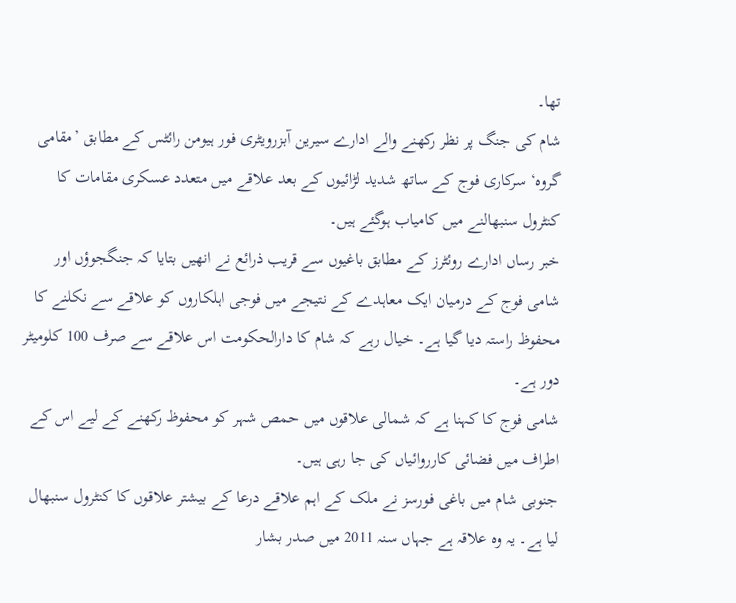تھا۔
شام کی جنگ پر نظر رکھنے والے ادارے سیرین آبزرویٹری فور ہیومن رائٹس کے مطابق ’مقامی گروہ‘ سرکاری فوج کے ساتھ شدید لڑائیوں کے بعد علاقے میں متعدد عسکری مقامات کا کنٹرول سنبھالنے میں کامیاب ہوگئے ہیں۔
خبر رساں ادارے روئٹرز کے مطابق باغیوں سے قریب ذرائع نے انھیں بتایا کہ جنگجوؤں اور شامی فوج کے درمیان ایک معاہدے کے نتیجے میں فوجی اہلکاروں کو علاقے سے نکلنے کا محفوظ راستہ دیا گیا ہے۔ خیال رہے کہ شام کا دارالحکومت اس علاقے سے صرف 100 کلومیٹر دور ہے۔
شامی فوج کا کہنا ہے کہ شمالی علاقوں میں حمص شہر کو محفوظ رکھنے کے لیے اس کے اطراف میں فضائی کارروائیاں کی جا رہی ہیں۔
جنوبی شام میں باغی فورسز نے ملک کے اہم علاقے درعا کے بیشتر علاقوں کا کنٹرول سنبھال لیا ہے۔ یہ وہ علاقہ ہے جہاں سنہ 2011 میں صدر بشار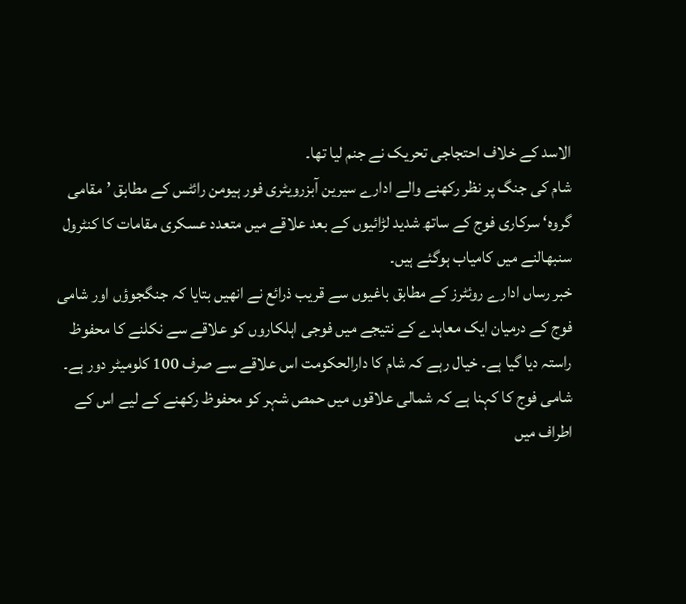الاسد کے خلاف احتجاجی تحریک نے جنم لیا تھا۔
شام کی جنگ پر نظر رکھنے والے ادارے سیرین آبزرویٹری فور ہیومن رائٹس کے مطابق ’مقامی گروہ‘ سرکاری فوج کے ساتھ شدید لڑائیوں کے بعد علاقے میں متعدد عسکری مقامات کا کنٹرول سنبھالنے میں کامیاب ہوگئے ہیں۔
خبر رساں ادارے روئٹرز کے مطابق باغیوں سے قریب ذرائع نے انھیں بتایا کہ جنگجوؤں اور شامی فوج کے درمیان ایک معاہدے کے نتیجے میں فوجی اہلکاروں کو علاقے سے نکلنے کا محفوظ راستہ دیا گیا ہے۔ خیال رہے کہ شام کا دارالحکومت اس علاقے سے صرف 100 کلومیٹر دور ہے۔
شامی فوج کا کہنا ہے کہ شمالی علاقوں میں حمص شہر کو محفوظ رکھنے کے لیے اس کے اطراف میں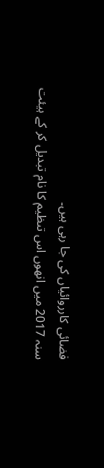فضائی کارروائیاں کی جا رہی ہیں۔
سنہ 2017 میں انھوں اس تںظیم کا نام تبدیل کر کے ہیئت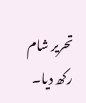تحریر شام رکھ دیا۔